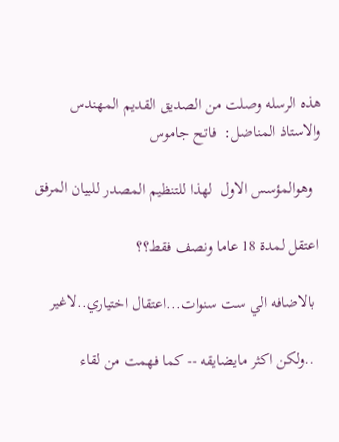هذه الرسله وصلت من الصديق القديم المهندس والاستاذ المناضل:  فاتح جاموس

  وهوالمؤسس الاول  لهذا للتنظيم المصدر للبيان المرفق

اعتقل لمدة 18 عاما ونصف فقط؟؟

 بالاضافه الي ست سنوات...اعتقال اختياري..لاغير

 ..ولكن اكثر مايضايقه -- كما فهمت من لقاء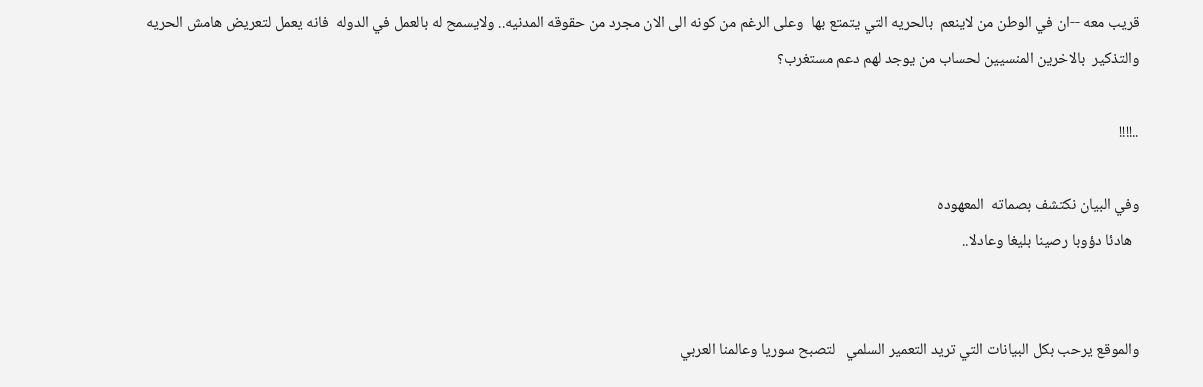قريب معه --ان في الوطن من لاينعم  بالحريه التي يتمتع بها  وعلى الرغم من كونه الى الان مجرد من حقوقه المدنيه.. ولايسمح له بالعمل في الدوله  فانه يعمل لتعريض هامش الحريه والتذكير  بالاخرين المنسيين لحساب من يوجد لهم دعم مستغرب؟

..!!!!

وفي البيان نكتشف بصماته  المعهوده
  هادئا دؤوبا رصينا بليغا وعادلا..


والموقع يرحب بكل البيانات التي تريد التعمير السلمي   لتصبح سوريا وعالمنا العربي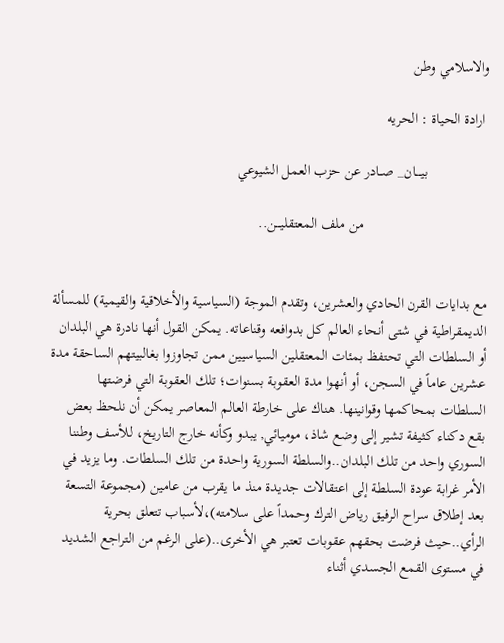والاسلامي وطن

 ارادة الحياة : الحريه

                بيــــان_ صــادر عن حزب العمل الشيوعي

                                 من ملف المعتقليـــن..


مع بدايات القرن الحادي والعشرين، وتقدم الموجة (السياسية والأخلاقية والقيمية) للمسألة الديمقراطية في شتى أنحاء العالم كل بدوافعه وقناعاته. يمكن القول أنها نادرة هي البلدان أو السلطات التي تحتفظ بمئات المعتقلين السياسيين ممن تجاوزوا بغالبيتهم الساحقة مدة عشرين عاماً في السجن، أو أنهوا مدة العقوبة بسنوات؛ تلك العقوبة التي فرضتها السلطات بمحاكمها وقوانينها. هناك على خارطة العالم المعاصر يمكن أن نلحظ بعض بقع دكناء كثيفة تشير إلى وضع شاذ، موميائي, يبدو وكأنه خارج التاريخ، للأسف وطننا السوري واحد من تلك البلدان..والسلطة السورية واحدة من تلك السلطات. وما يزيد في الأمر غرابة عودة السلطة إلى اعتقالات جديدة منذ ما يقرب من عامين (مجموعة التسعة بعد إطلاق سراح الرفيق رياض الترك وحمداً على سلامته)،لأسباب تتعلق بحرية الرأي..حيث فرضت بحقهم عقوبات تعتبر هي الأخرى..(على الرغم من التراجع الشديد في مستوى القمع الجسدي أثناء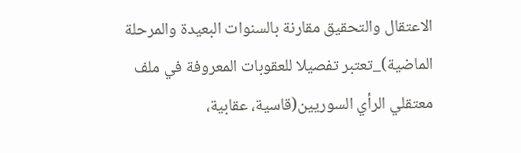الاعتقال والتحقيق مقارنة بالسنوات البعيدة والمرحلة الماضية)_تعتبر تفصيلا للعقوبات المعروفة في ملف معتقلي الرأي السوريين(قاسية، عقابية،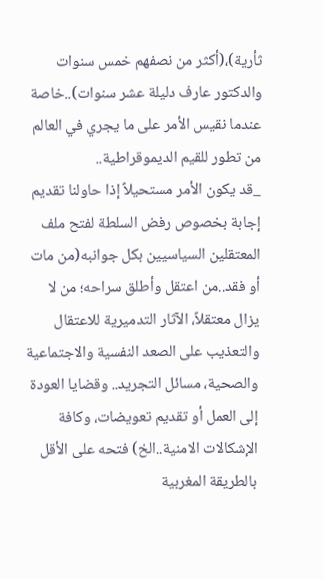ثأرية)،(أكثر من نصفهم خمس سنوات والدكتور عارف دليلة عشر سنوات)..خاصة عندما نقيس الأمر على ما يجري في العالم من تطور للقيم الديموقراطية..
_قد يكون الأمر مستحيلاً إذا حاولنا تقديم إجابة بخصوص رفض السلطة لفتح ملف المعتقلين السياسيين بكل جوانبه(من مات أو فقد..من اعتقل وأطلق سراحه؛ من لا يزال معتقلاً، الآثار التدميرية للاعتقال والتعذيب على الصعد النفسية والاجتماعية والصحية، مسائل التجريد.. وقضايا العودة إلى العمل أو تقديم تعويضات، وكافة الإشكالات الامنية..الخ) فتحه على الأقل بالطريقة المغربية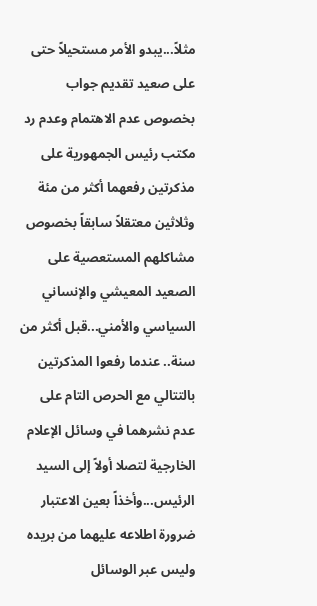مثلاً...يبدو الأمر مستحيلاً حتى على صعيد تقديم جواب بخصوص عدم الاهتمام وعدم رد مكتب رئيس الجمهورية على مذكرتين رفعهما أكثر من مئة وثلاثين معتقلاً سابقاً بخصوص مشاكلهم المستعصية على الصعيد المعيشي والإنساني السياسي والأمني...قبل أكثر من سنة.. عندما رفعوا المذكرتين بالتتالي مع الحرص التام على عدم نشرهما في وسائل الإعلام الخارجية لتصلا أولاً إلى السيد الرئيس...وأخذاً بعين الاعتبار ضرورة اطلاعه عليهما من بريده وليس عبر الوسائل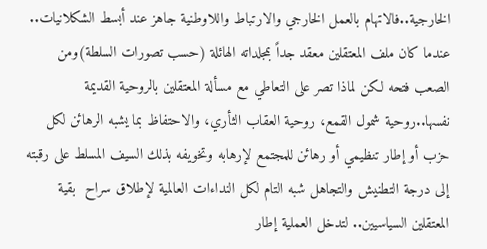الخارجية..فالاتهام بالعمل الخارجي والارتباط واللاوطنية جاهز عند أبسط الشكلانيات..
عندما كان ملف المعتقلين معقد جداً بمجلداته الهائلة (حسب تصورات السلطة)ومن الصعب فتحه لكن لماذا تصر على التعاطي مع مسألة المعتقلين بالروحية القديمة نفسها..روحية شمول القمع، روحية العقاب الثأري، والاحتفاظ بما يشبه الرهائن لكل حزب أو إطار تنظيمي أو رهائن للمجتمع لإرهابه وتخويفه بذلك السيف المسلط على رقبته إلى درجة التطنيش والتجاهل شبه التام لكل النداءات العالمية لإطلاق سراح  بقية المعتقلين السياسيين.. لتدخل العملية إطار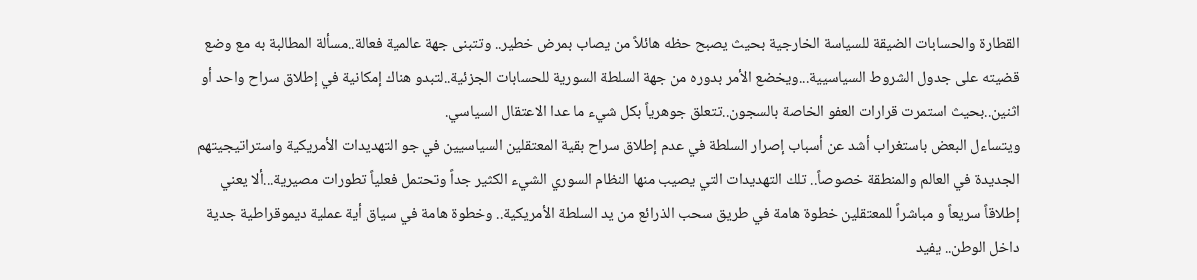القطارة والحسابات الضيقة للسياسة الخارجية بحيث يصبح حظه هائلاً من يصاب بمرض خطير.. وتتبنى جهة عالمية فعالة..مسألة المطالبة به مع وضع قضيته على جدول الشروط السياسيية...ويخضع الأمر بدوره من جهة السلطة السورية للحسابات الجزئية..لتبدو هناك إمكانية في إطلاق سراح واحد أو اثنين..بحيث استمرت قرارات العفو الخاصة بالسجون..تتعلق جوهرياً بكل شيء ما عدا الاعتقال السياسي.
ويتساءل البعض باستغراب أشد عن أسباب إصرار السلطة في عدم إطلاق سراح بقية المعتقلين السياسيين في جو التهديدات الأمريكية واستراتيجيتهم الجديدة في العالم والمنطقة خصوصاً.. تلك التهديدات التي يصيب منها النظام السوري الشيء الكثير جداً وتحتمل فعلياً تطورات مصيرية...ألا يعني إطلاقاً سريعاً و مباشراً للمعتقلين خطوة هامة في طريق سحب الذرائع من يد السلطة الأمريكية.. وخطوة هامة في سياق أية عملية ديموقراطية جدية داخل الوطن.. يفيد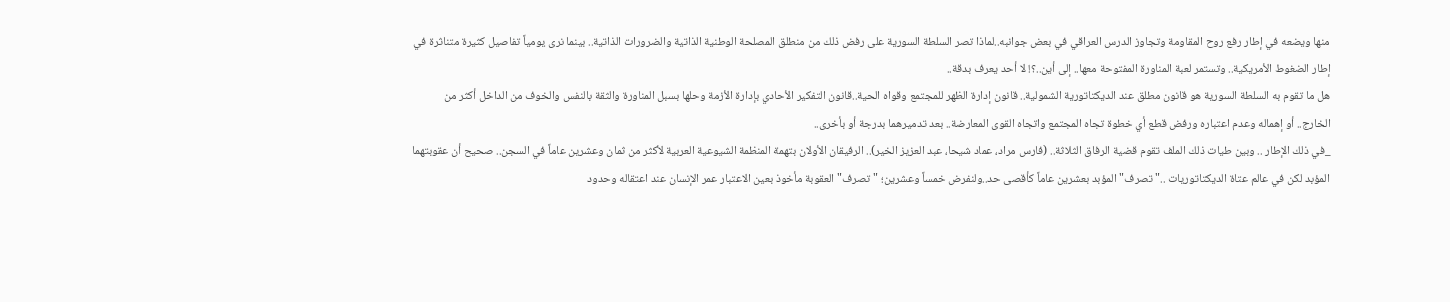منها ويضعه في إطار رفع روح المقاومة وتجاوز الدرس العراقي في بعض جوانبه..لماذا تصر السلطة السورية على رفض ذلك من منطلق المصلحة الوطنية الذاتية والضرورات الذاتية.. بينما نرى يومياً تفاصيل كثيرة متناثرة في إطار الضغوط الأمريكية.. وتستمر لعبة المناورة المفتوحة معها.. إلى أين..؟! لا أحد يعرف بدقة..
هل ما تقوم به السلطة السورية هو قانون مطلق عند الديكتاتورية الشمولية.. قانون إدارة الظهر للمجتمع وقواه الحية..قانون التفكير الأحادي بإدارة الأزمة وحلها بسبل المناورة والثقة بالنفس والخوف من الداخل أكثر من الخارج.. أو إهماله وعدم اعتباره ورفض قطع أي خطوة تجاه المجتمع واتجاه القوى المعارضة.. بعد تدميرهما بدرجة أو بأخرى..
_في ذلك الإطار .. وبين طيات ذلك الملف تقوم قضية الرفاق الثلاثة.. (فارس مراد، عماد شيحا، عبد العزيز الخير).. الرفيقان الأولان بتهمة المنظمة الشيوعية العربية لأكثر من ثمان وعشرين عاماً في السجن.. صحيح أن عقوبتهما المؤبد لكن في عالم عتاة الديكتاتوريات .." تصرف" المؤبد بعشرين عاماً كأقصى حد..ولنفرض خمساً وعشرين؛ "تصرف" العقوبة مأخوذ بعين الاعتبار عمر الإنسان عند اعتقاله وحدود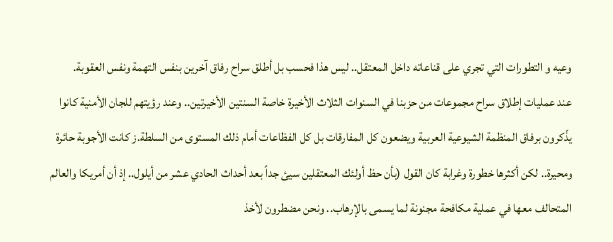وعيه و التطورات التي تجري على قناعاته داخل المعتقل.. ليس هذا فحسب بل أطلق سراح رفاق آخرين بنفس التهمة ونفس العقوبة.
عند عمليات إطلاق سراح مجموعات من حزبنا في السنوات الثلاث الأخيرة خاصة السنتين الأخيرتين.. وعند رؤيتهم للجان الأمنية كانوا يذّكرون برفاق المنظمة الشيوعية العربية ويضعون كل المفارقات بل كل الفظاعات أمام ذلك المستوى من السلطة.ز كانت الأجوبة حائرة ومحيرة.. لكن أكثرها خطورة وغرابة كان القول (بأن حظ أولئك المعتقلين سيئ جداً بعد أحداث الحادي عشر من أيلول.. إذ أن أمريكا والعالم المتحالف معها في عملية مكافحة مجنونة لما يسمى بالإرهاب.. ونحن مضطرون لأخذ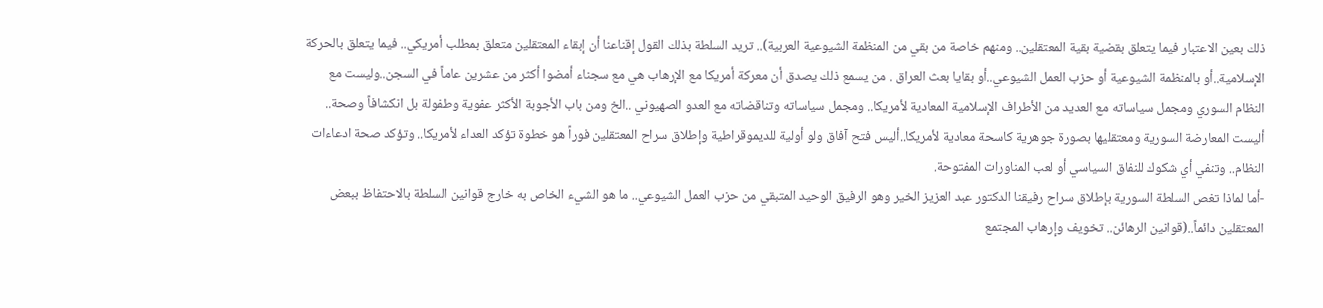ذلك بعين الاعتبار فيما يتعلق بقضية بقية المعتقلين.. ومنهم خاصة من بقي من المنظمة الشيوعية العربية).. تريد السلطة بذلك القول إقناعنا أن إبقاء المعتقلين متعلق بمطلب أمريكي.. فيما يتعلق بالحركة الإسلامية..أو بالمنظمة الشيوعية أو حزب العمل الشيوعي..أو بقايا بعث العراق . من يسمع ذلك يصدق أن معركة أمريكا مع الإرهاب هي مع سجناء أمضوا أكثر من عشرين عاماً في السجن..وليست مع النظام السوري ومجمل سياساته مع العديد من الأطراف الإسلامية المعادية لأمريكا.. ومجمل سياساته وتناقضاته مع العدو الصهيوني ..الخ ومن باب الأجوبة الأكثر عفوية وطفولة بل انكشافاً وصحة.. أليست المعارضة السورية ومعتقليها بصورة جوهرية كاسحة معادية لأمريكا..أليس فتح آفاق ولو أولية للديموقراطية وإطلاق سراح المعتقلين فوراً هو خطوة تؤكد العداء لأمريكا.. وتؤكد صحة ادعاءات النظام.. وتنفي أي شكوك للنفاق السياسي أو لعب المناورات المفتوحة.
-أما لماذا تغص السلطة السورية بإطلاق سراح رفيقنا الدكتور عبد العزيز الخير وهو الرفيق الوحيد المتبقي من حزب العمل الشيوعي.. ما هو الشيء الخاص به خارج قوانين السلطة بالاحتفاظ ببعض المعتقلين دائماً..(قوانين الرهائن.. تخويف وإرهاب المجتمع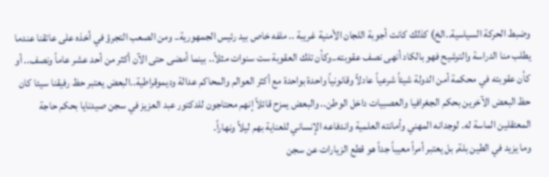وضبط الحركة السياسية..الخ) كذلك كانت أجوبة اللجان الأمنية غريبة .. ملفه خاص بيد رئيس الجمهورية.. ومن الصعب التجرؤ في أخذه على عاتقنا عندما يطلب منا الدراسة والترشيح فهو بالكاد أنهى نصف عقوبته..وكأن تلك العقوبة ست سنوات مثلاً.. بينما أمضى حتى الآن أكثر من أحد عشر عاماً ونصف.. أو كأن عقوبته في محكمة أمن الدولة شيئاً شرعياً عادلاً وقانونياً واحدة بواحدة مع أكثر العوالم والمحاكم عدالة وديموقراطية..البعض يعتبر حظ رفيقنا سيئا كان حظ البعض الآخرين بحكم الجغرافيا والعصبيات داخل الوطن.. والبعض يمزح قائلاً إنهم محتاجون للدكتور عبد العزيز في سجن صيدنايا بحكم حاجة المعتقلين الماسة له. لوجدانه المهني وأمانته العلمية واندفاعه الإنساني للعناية بهم ليلاً ونهاراً.
وما يزيد في الطين بلة, بل يعتبر أمراً معيباً جداً هو قطع الزيارات عن سجن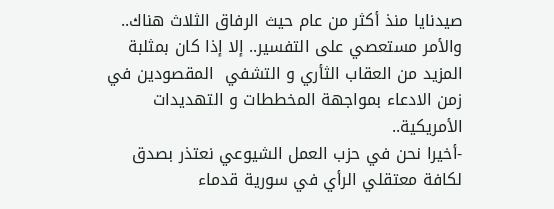صيدنايا منذ أكثر من عام حيث الرفاق الثلاث هناك.. والأمر مستعصي على التفسير.. إلا إذا كان بمثلبة المزيد من العقاب الثأري و التشفي  المقصودين في زمن الادعاء بمواجهة المخططات و التهديدات الأمريكية..
-أخيرا نحن في حزب العمل الشيوعي نعتذر بصدق لكافة معتقلي الرأي في سورية قدماء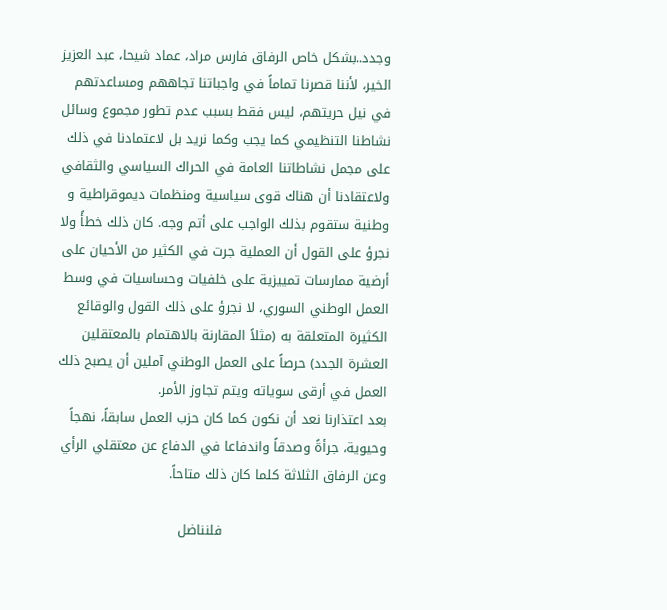وجدد..بشكل خاص الرفاق فارس مراد، عماد شيحا، عبد العزيز الخير، لأننا قصرنا تماماً في واجباتنا تجاههم ومساعدتهم في نيل حريتهم، ليس فقط بسبب عدم تطور مجموع وسائل نشاطنا التنظيمي كما يجب وكما نريد بل لاعتمادنا في ذلك على مجمل نشاطاتنا العامة في الحراك السياسي والثقافي ولاعتقادنا أن هناك قوى سياسية ومنظمات ديموقراطية و وطنية ستقوم بذلك الواجب على أتم وجه. كان ذلك خطأً ولا نجرؤ على القول أن العملية جرت في الكثير من الأحيان على أرضية ممارسات تمييزية على خلفيات وحساسيات في وسط العمل الوطني السوري، لا نجرؤ على ذلك القول والوقائع الكثيرة المتعلقة به (مثلاً المقارنة بالاهتمام بالمعتقلين العشرة الجدد) حرصاً على العمل الوطني آملين أن يصبح ذلك العمل في أرقى سوياته ويتم تجاوز الأمر.
بعد اعتذارنا نعد أن نكون كما كان حزب العمل سابقاً، نهجاً وحيوية، جرأةً وصدقاً واندفاعا في الدفاع عن معتقلي الرأي وعن الرفاق الثلاثة كلما كان ذلك متاحاً.

                                     فلنناضل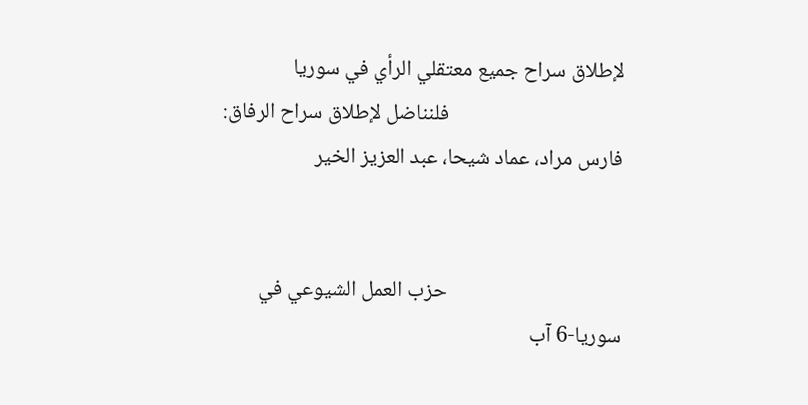لإطلاق سراح جميع معتقلي الرأي في سوريا
                                    فلنناضل لإطلاق سراح الرفاق: فارس مراد، عماد شيحا، عبد العزيز الخير


                                    حزب العمل الشيوعي في سوريا-6 آب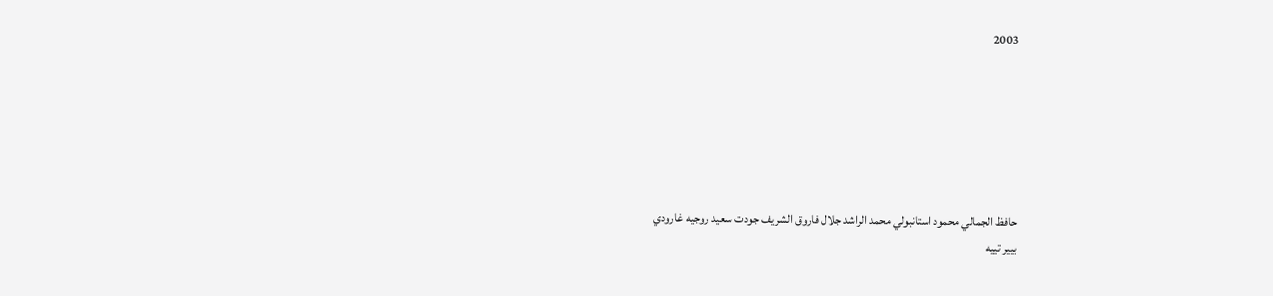2003






حافظ الجمالي محمود استانبولي محمد الراشد جلال فاروق الشريف جودت سعيد روجيه غارودي
بيير تييه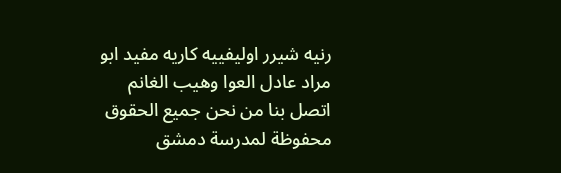رنيه شيرر اوليفييه كاريه مفيد ابو مراد عادل العوا وهيب الغانم
اتصل بنا من نحن جميع الحقوق محفوظة لمدرسة دمشق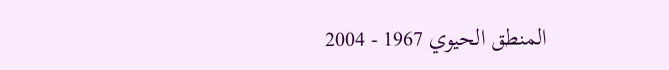المنطق الحيوي 1967 - 2004